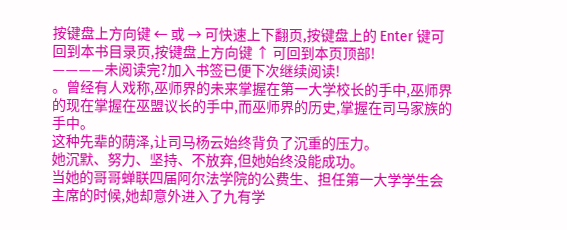按键盘上方向键 ← 或 → 可快速上下翻页,按键盘上的 Enter 键可回到本书目录页,按键盘上方向键 ↑ 可回到本页顶部!
————未阅读完?加入书签已便下次继续阅读!
。曾经有人戏称,巫师界的未来掌握在第一大学校长的手中,巫师界的现在掌握在巫盟议长的手中,而巫师界的历史,掌握在司马家族的手中。
这种先辈的荫泽,让司马杨云始终背负了沉重的压力。
她沉默、努力、坚持、不放弃,但她始终没能成功。
当她的哥哥蝉联四届阿尔法学院的公费生、担任第一大学学生会主席的时候,她却意外进入了九有学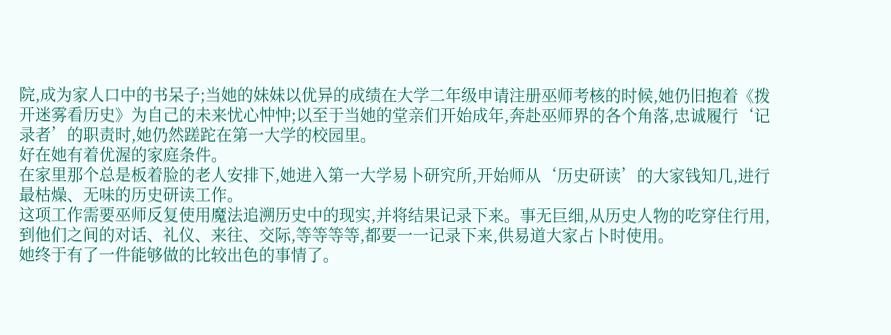院,成为家人口中的书呆子;当她的妹妹以优异的成绩在大学二年级申请注册巫师考核的时候,她仍旧抱着《拨开迷雾看历史》为自己的未来忧心忡忡;以至于当她的堂亲们开始成年,奔赴巫师界的各个角落,忠诚履行‘记录者’的职责时,她仍然蹉跎在第一大学的校园里。
好在她有着优渥的家庭条件。
在家里那个总是板着脸的老人安排下,她进入第一大学易卜研究所,开始师从‘历史研读’的大家钱知几,进行最枯燥、无味的历史研读工作。
这项工作需要巫师反复使用魔法追溯历史中的现实,并将结果记录下来。事无巨细,从历史人物的吃穿住行用,到他们之间的对话、礼仪、来往、交际,等等等等,都要一一记录下来,供易道大家占卜时使用。
她终于有了一件能够做的比较出色的事情了。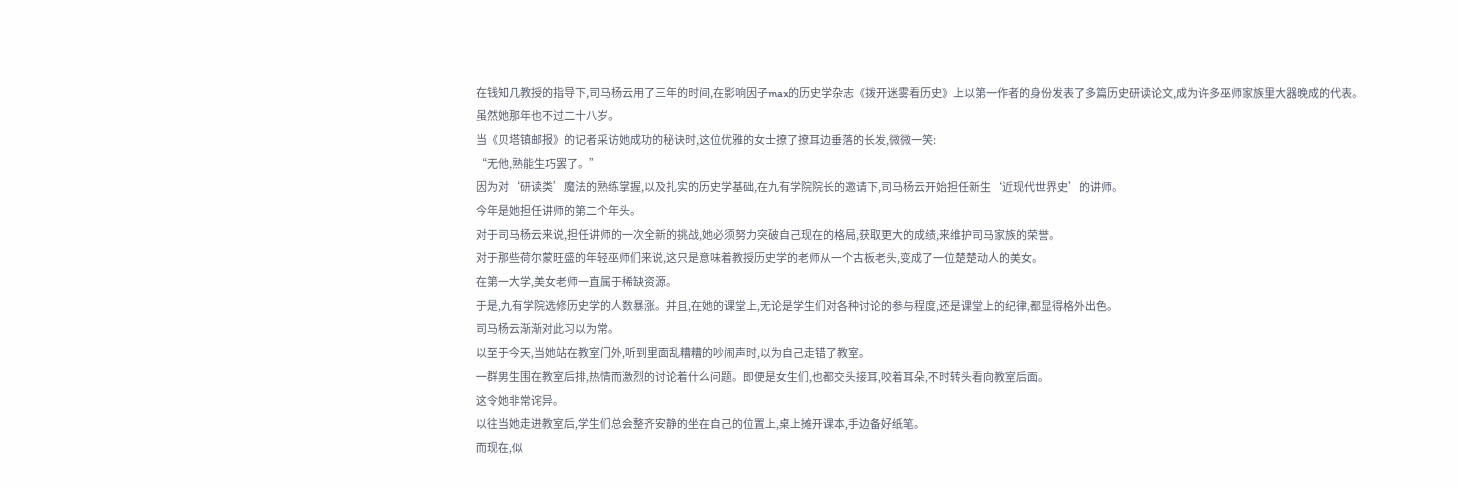在钱知几教授的指导下,司马杨云用了三年的时间,在影响因子max的历史学杂志《拨开迷雾看历史》上以第一作者的身份发表了多篇历史研读论文,成为许多巫师家族里大器晚成的代表。
虽然她那年也不过二十八岁。
当《贝塔镇邮报》的记者采访她成功的秘诀时,这位优雅的女士撩了撩耳边垂落的长发,微微一笑:
“无他,熟能生巧罢了。”
因为对‘研读类’魔法的熟练掌握,以及扎实的历史学基础,在九有学院院长的邀请下,司马杨云开始担任新生‘近现代世界史’的讲师。
今年是她担任讲师的第二个年头。
对于司马杨云来说,担任讲师的一次全新的挑战,她必须努力突破自己现在的格局,获取更大的成绩,来维护司马家族的荣誉。
对于那些荷尔蒙旺盛的年轻巫师们来说,这只是意味着教授历史学的老师从一个古板老头,变成了一位楚楚动人的美女。
在第一大学,美女老师一直属于稀缺资源。
于是,九有学院选修历史学的人数暴涨。并且,在她的课堂上,无论是学生们对各种讨论的参与程度,还是课堂上的纪律,都显得格外出色。
司马杨云渐渐对此习以为常。
以至于今天,当她站在教室门外,听到里面乱糟糟的吵闹声时,以为自己走错了教室。
一群男生围在教室后排,热情而激烈的讨论着什么问题。即便是女生们,也都交头接耳,咬着耳朵,不时转头看向教室后面。
这令她非常诧异。
以往当她走进教室后,学生们总会整齐安静的坐在自己的位置上,桌上摊开课本,手边备好纸笔。
而现在,似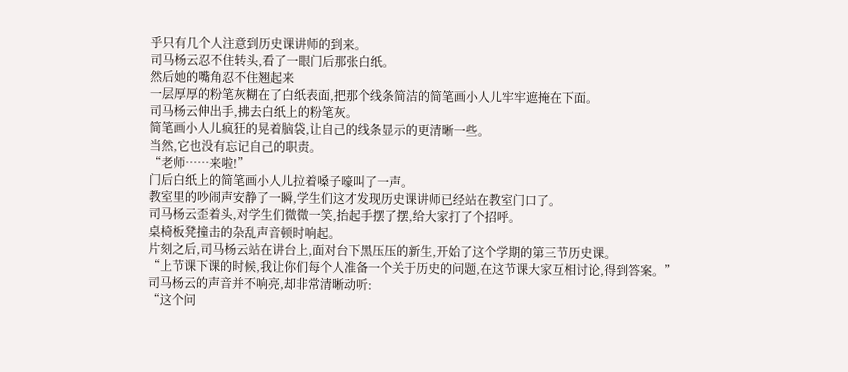乎只有几个人注意到历史课讲师的到来。
司马杨云忍不住转头,看了一眼门后那张白纸。
然后她的嘴角忍不住翘起来
一层厚厚的粉笔灰糊在了白纸表面,把那个线条简洁的简笔画小人儿牢牢遮掩在下面。
司马杨云伸出手,拂去白纸上的粉笔灰。
简笔画小人儿疯狂的晃着脑袋,让自己的线条显示的更清晰一些。
当然,它也没有忘记自己的职责。
“老师……来啦!”
门后白纸上的简笔画小人儿拉着嗓子嚎叫了一声。
教室里的吵闹声安静了一瞬,学生们这才发现历史课讲师已经站在教室门口了。
司马杨云歪着头,对学生们微微一笑,抬起手摆了摆,给大家打了个招呼。
桌椅板凳撞击的杂乱声音顿时响起。
片刻之后,司马杨云站在讲台上,面对台下黑压压的新生,开始了这个学期的第三节历史课。
“上节课下课的时候,我让你们每个人准备一个关于历史的问题,在这节课大家互相讨论,得到答案。”
司马杨云的声音并不响亮,却非常清晰动听:
“这个问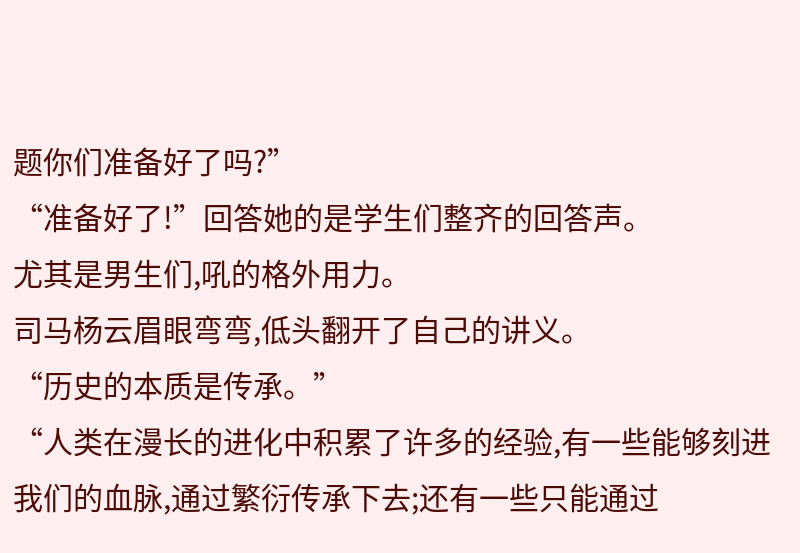题你们准备好了吗?”
“准备好了!”回答她的是学生们整齐的回答声。
尤其是男生们,吼的格外用力。
司马杨云眉眼弯弯,低头翻开了自己的讲义。
“历史的本质是传承。”
“人类在漫长的进化中积累了许多的经验,有一些能够刻进我们的血脉,通过繁衍传承下去;还有一些只能通过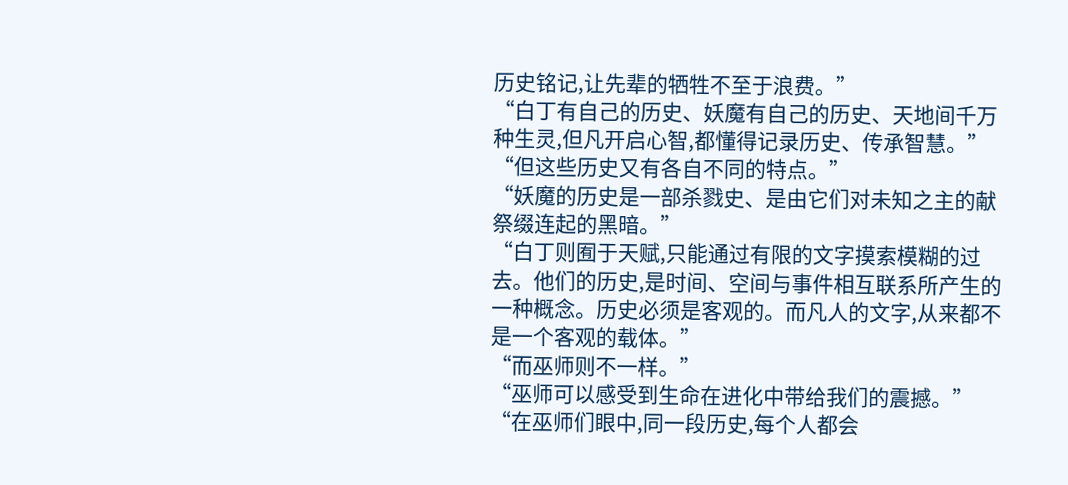历史铭记,让先辈的牺牲不至于浪费。”
“白丁有自己的历史、妖魔有自己的历史、天地间千万种生灵,但凡开启心智,都懂得记录历史、传承智慧。”
“但这些历史又有各自不同的特点。”
“妖魔的历史是一部杀戮史、是由它们对未知之主的献祭缀连起的黑暗。”
“白丁则囿于天赋,只能通过有限的文字摸索模糊的过去。他们的历史,是时间、空间与事件相互联系所产生的一种概念。历史必须是客观的。而凡人的文字,从来都不是一个客观的载体。”
“而巫师则不一样。”
“巫师可以感受到生命在进化中带给我们的震撼。”
“在巫师们眼中,同一段历史,每个人都会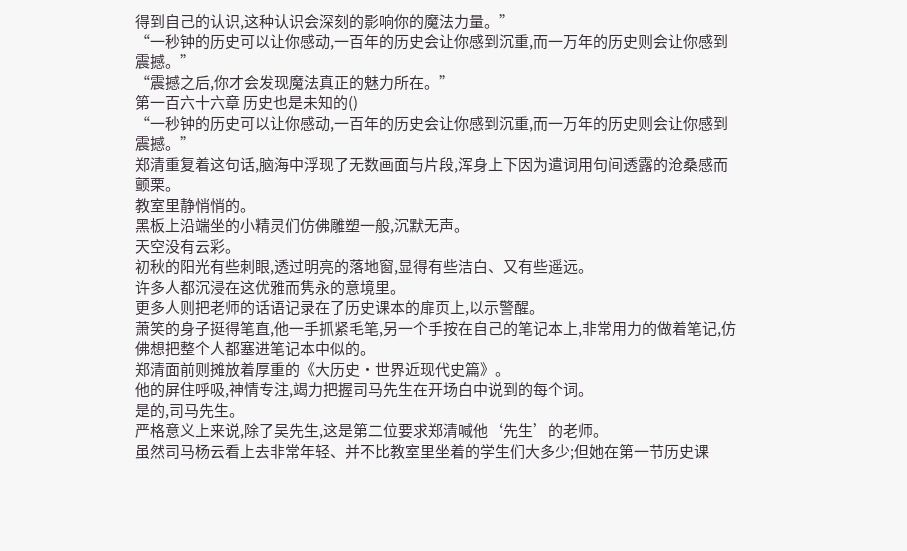得到自己的认识,这种认识会深刻的影响你的魔法力量。”
“一秒钟的历史可以让你感动,一百年的历史会让你感到沉重,而一万年的历史则会让你感到震撼。”
“震撼之后,你才会发现魔法真正的魅力所在。”
第一百六十六章 历史也是未知的()
“一秒钟的历史可以让你感动,一百年的历史会让你感到沉重,而一万年的历史则会让你感到震撼。”
郑清重复着这句话,脑海中浮现了无数画面与片段,浑身上下因为遣词用句间透露的沧桑感而颤栗。
教室里静悄悄的。
黑板上沿端坐的小精灵们仿佛雕塑一般,沉默无声。
天空没有云彩。
初秋的阳光有些刺眼,透过明亮的落地窗,显得有些洁白、又有些遥远。
许多人都沉浸在这优雅而隽永的意境里。
更多人则把老师的话语记录在了历史课本的扉页上,以示警醒。
萧笑的身子挺得笔直,他一手抓紧毛笔,另一个手按在自己的笔记本上,非常用力的做着笔记,仿佛想把整个人都塞进笔记本中似的。
郑清面前则摊放着厚重的《大历史·世界近现代史篇》。
他的屏住呼吸,神情专注,竭力把握司马先生在开场白中说到的每个词。
是的,司马先生。
严格意义上来说,除了吴先生,这是第二位要求郑清喊他‘先生’的老师。
虽然司马杨云看上去非常年轻、并不比教室里坐着的学生们大多少;但她在第一节历史课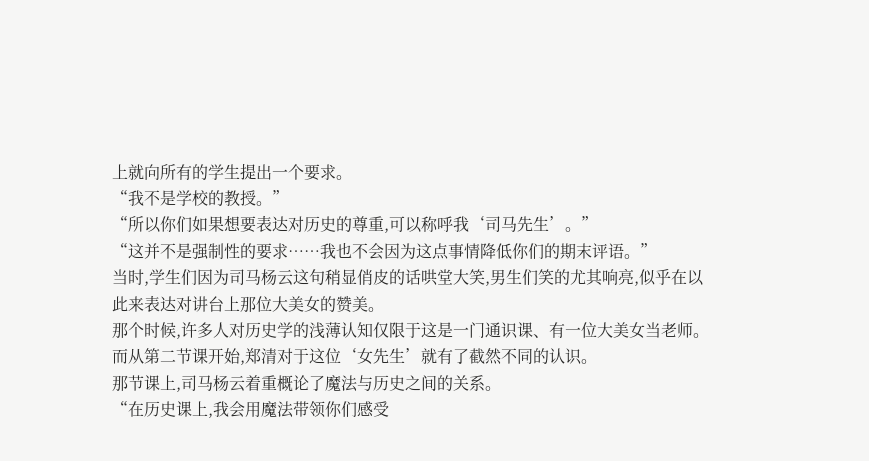上就向所有的学生提出一个要求。
“我不是学校的教授。”
“所以你们如果想要表达对历史的尊重,可以称呼我‘司马先生’。”
“这并不是强制性的要求……我也不会因为这点事情降低你们的期末评语。”
当时,学生们因为司马杨云这句稍显俏皮的话哄堂大笑,男生们笑的尤其响亮,似乎在以此来表达对讲台上那位大美女的赞美。
那个时候,许多人对历史学的浅薄认知仅限于这是一门通识课、有一位大美女当老师。
而从第二节课开始,郑清对于这位‘女先生’就有了截然不同的认识。
那节课上,司马杨云着重概论了魔法与历史之间的关系。
“在历史课上,我会用魔法带领你们感受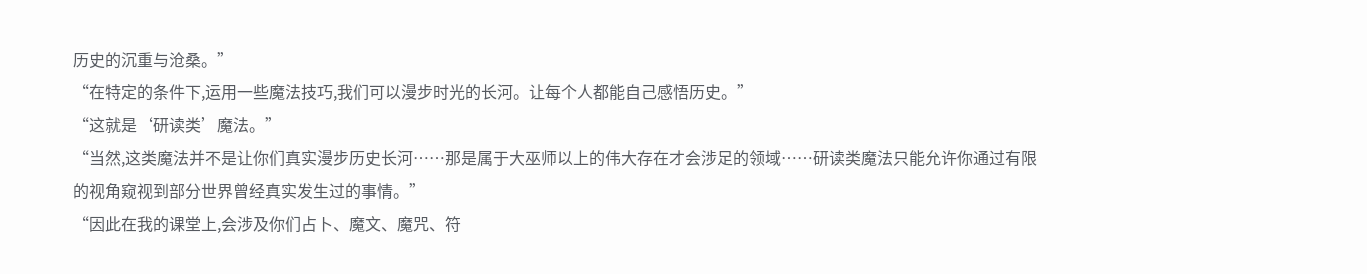历史的沉重与沧桑。”
“在特定的条件下,运用一些魔法技巧,我们可以漫步时光的长河。让每个人都能自己感悟历史。”
“这就是‘研读类’魔法。”
“当然,这类魔法并不是让你们真实漫步历史长河……那是属于大巫师以上的伟大存在才会涉足的领域……研读类魔法只能允许你通过有限的视角窥视到部分世界曾经真实发生过的事情。”
“因此在我的课堂上,会涉及你们占卜、魔文、魔咒、符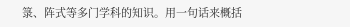箓、阵式等多门学科的知识。用一句话来概括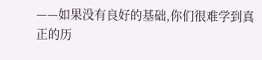——如果没有良好的基础,你们很难学到真正的历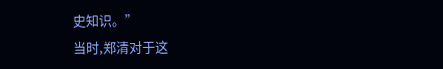史知识。”
当时,郑清对于这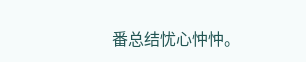番总结忧心忡忡。